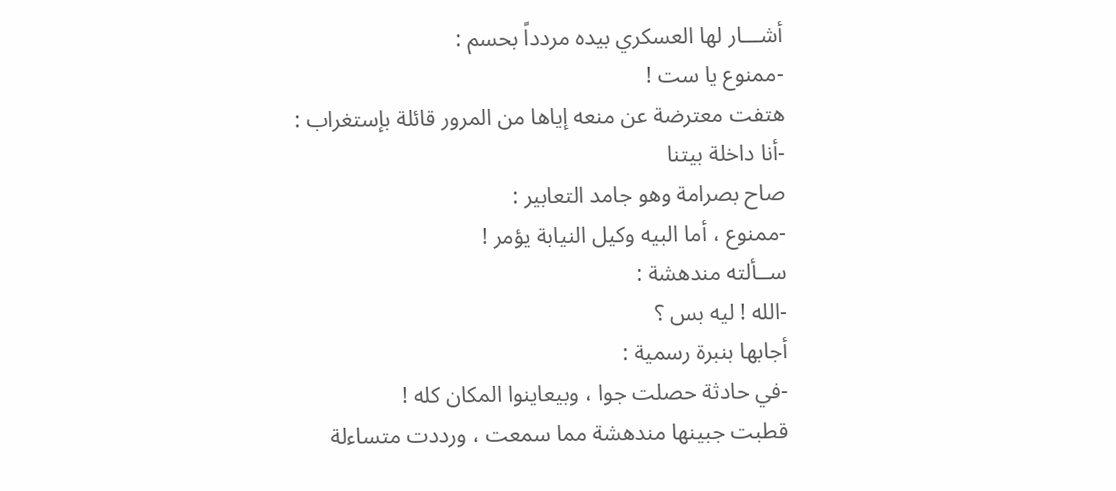أشـــار لها العسكري بيده مردداً بحسم :
-ممنوع يا ست !
هتفت معترضة عن منعه إياها من المرور قائلة بإستغراب :
-أنا داخلة بيتنا
صاح بصرامة وهو جامد التعابير :
-ممنوع ، أما البيه وكيل النيابة يؤمر !
ســألته مندهشة :
-الله ! ليه بس ؟
أجابها بنبرة رسمية :
-في حادثة حصلت جوا ، وبيعاينوا المكان كله !
قطبت جبينها مندهشة مما سمعت ، ورددت متساءلة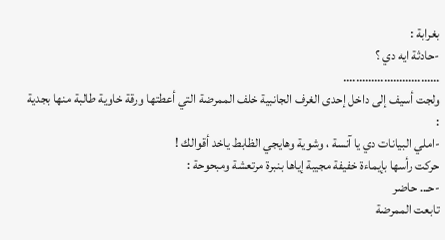بغرابة :
-حادثة ايه دي ؟
………………………….
ولجت أسيف إلى داخل إحدى الغرف الجانبية خلف الممرضة التي أعطتها ورقة خاوية طالبة منها بجدية :
-املي البيانات دي يا آنسة ، وشوية وهايجي الظابط ياخد أقوالك !
حركت رأسها بإيماءة خفيفة مجيبة إياها بنبرة مرتعشة ومبحوحة :
-حـ.. حاضر
تابعت الممرضة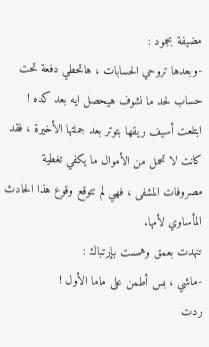مضيفة بجمود :
-وبعدها تروحي الحسابات ، هاتحطي دفعة تحت حساب لحد ما نشوف هيحصل ايه بعد كده !
ابتلعت أسيف ريقها بتوتر بعد جملتها الأخيرة ، فقد كانت لا تحمل من الأموال ما يكفي تغطية مصروفات المشفى ، فهي لم تتوقع وقوع هذا الحادث المأساوي لأمها.
تنهدت بعمق وهمست بإرتباك :
-ماشي ، بس أطمن على ماما الأول !
ردت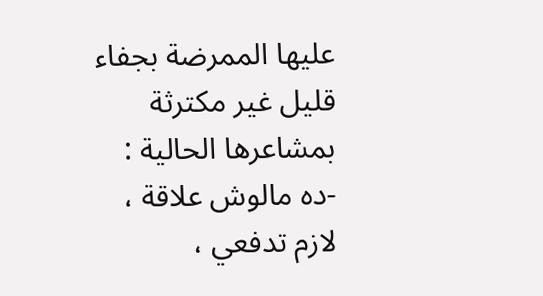عليها الممرضة بجفاء قليل غير مكترثة بمشاعرها الحالية :
-ده مالوش علاقة ، لازم تدفعي ،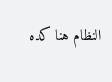النظام هنا كده